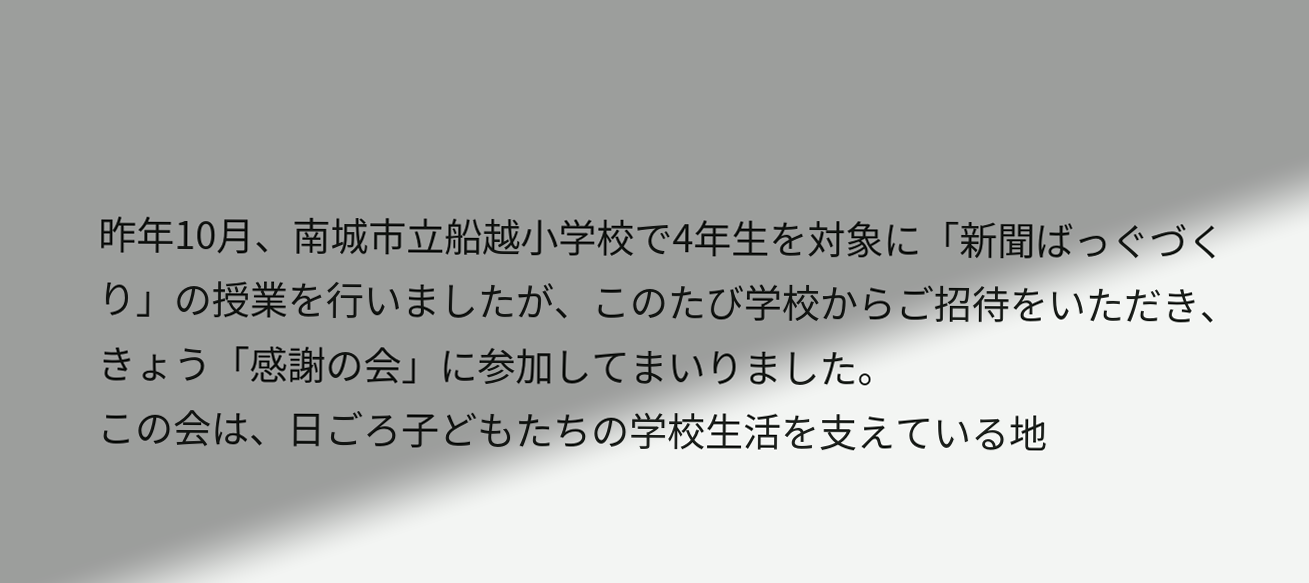昨年10月、南城市立船越小学校で4年生を対象に「新聞ばっぐづくり」の授業を行いましたが、このたび学校からご招待をいただき、きょう「感謝の会」に参加してまいりました。
この会は、日ごろ子どもたちの学校生活を支えている地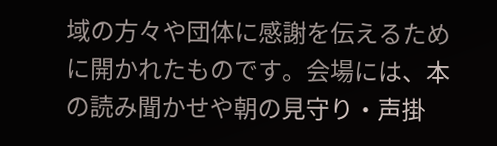域の方々や団体に感謝を伝えるために開かれたものです。会場には、本の読み聞かせや朝の見守り・声掛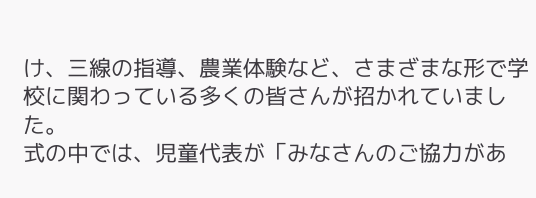け、三線の指導、農業体験など、さまざまな形で学校に関わっている多くの皆さんが招かれていました。
式の中では、児童代表が「みなさんのご協力があ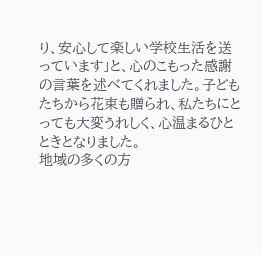り、安心して楽しい学校生活を送っています」と、心のこもった感謝の言葉を述べてくれました。子どもたちから花束も贈られ、私たちにとっても大変うれしく、心温まるひとときとなりました。
地域の多くの方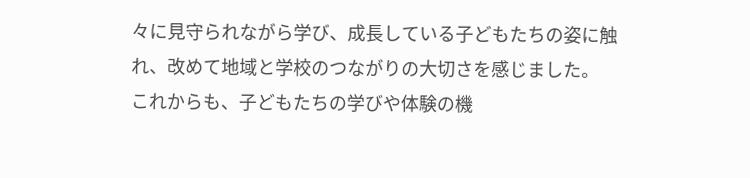々に見守られながら学び、成長している子どもたちの姿に触れ、改めて地域と学校のつながりの大切さを感じました。
これからも、子どもたちの学びや体験の機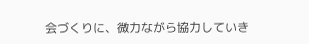会づくりに、微力ながら協力していき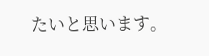たいと思います。